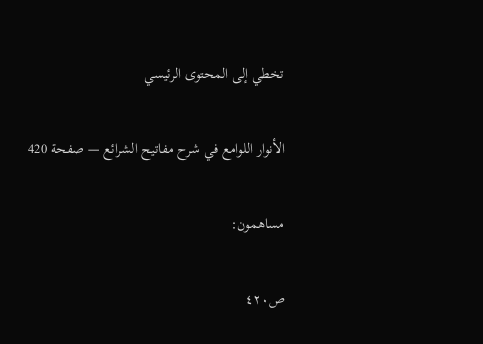تخطي إلى المحتوى الرئيسي

الأنوار اللوامع في شرح مفاتيح الشرائع — صفحة 420

مساهمون:

ص٤٢٠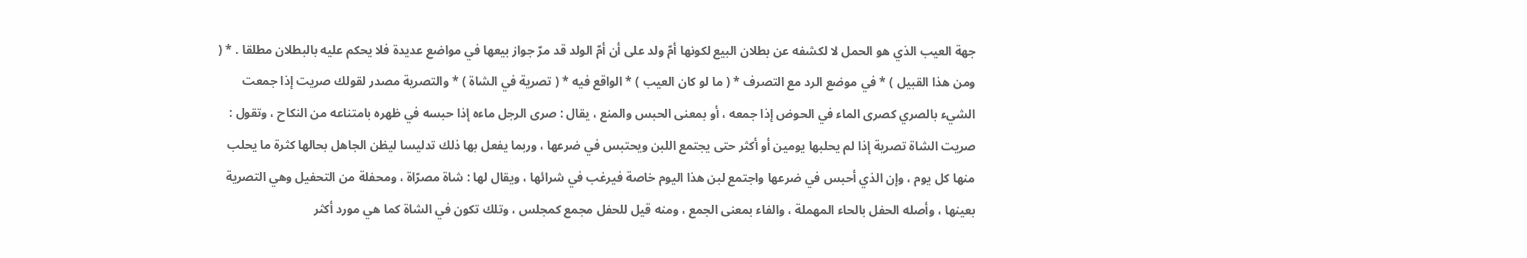جهة العيب الذي هو الحمل لا لكشفه عن بطلان البيع لكونها أمّ ولد على أن أمّ الولد قد مرّ جواز بيعها في مواضع عديدة فلا يحكم عليه بالبطلان مطلقا . * ( ومن هذا القبيل ) * في موضع الرد مع التصرف * ( ما لو كان العيب ) * الواقع فيه * ( تصرية في الشاة ) * والتصرية مصدر لقولك صريت إذا جمعت الشيء بالصري كصرى الماء في الحوض إذا جمعه ، أو بمعنى الحبس والمنع ، يقال : صرى الرجل ماءه إذا حبسه في ظهره بامتناعه من النكاح ، وتقول : صريت الشاة تصرية إذا لم يحلبها يومين أو أكثر حتى يجتمع اللبن ويحتبس في ضرعها ، وربما يفعل بها ذلك تدليسا ليظن الجاهل بحالها كثرة ما يحلب منها كل يوم ، وإن الذي أحبس في ضرعها واجتمع لبن هذا اليوم خاصة فيرغب في شرائها ، ويقال لها : شاة مصرّاة ، ومحفلة من التحفيل وهي التصرية بعينها ، وأصله الحفل بالحاء المهملة ، والفاء بمعنى الجمع ، ومنه قيل للحفل مجمع كمجلس ، وتلك تكون في الشاة كما هي مورد أكثر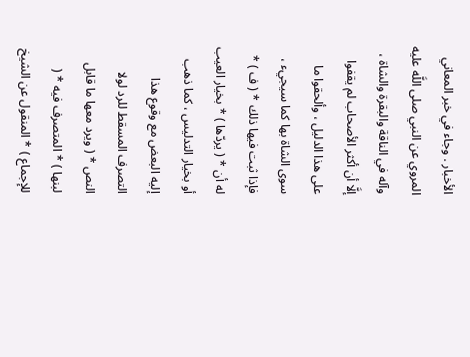الأخبار . وجاء في خبر المعاني المروي عن النبي صلى اللَّه عليه وآله في الناقة والبقرة والشاة ، إلَّا أن أكثر الأصحاب لم يقفوا على هذا الدليل ، وألحقوا ما سوى الشاة بها كما سيجيء ، فإذا ثبت فيها ذلك * ( ف ) * له أن * ( يردّها ) * بخيار العيب أو بخيار التدليس ، كما ذهب إليه البعض مع وقوع هذا التصرف المسقط للرد لولا النص * ( ويرد معها ما قابل لبنها ) * المتصرف فيه * ( للإجماع ) * المنقول عن الشيخ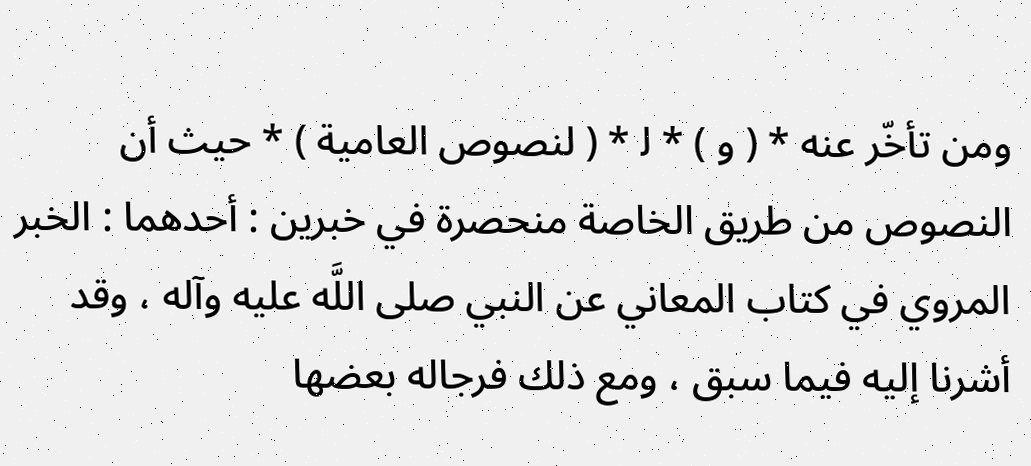ومن تأخّر عنه * ( و ) * ل‍ * ( لنصوص العامية ) * حيث أن النصوص من طريق الخاصة منحصرة في خبرين : أحدهما : الخبر المروي في كتاب المعاني عن النبي صلى اللَّه عليه وآله ، وقد أشرنا إليه فيما سبق ، ومع ذلك فرجاله بعضها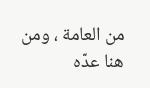من العامة ، ومن هنا عدّه